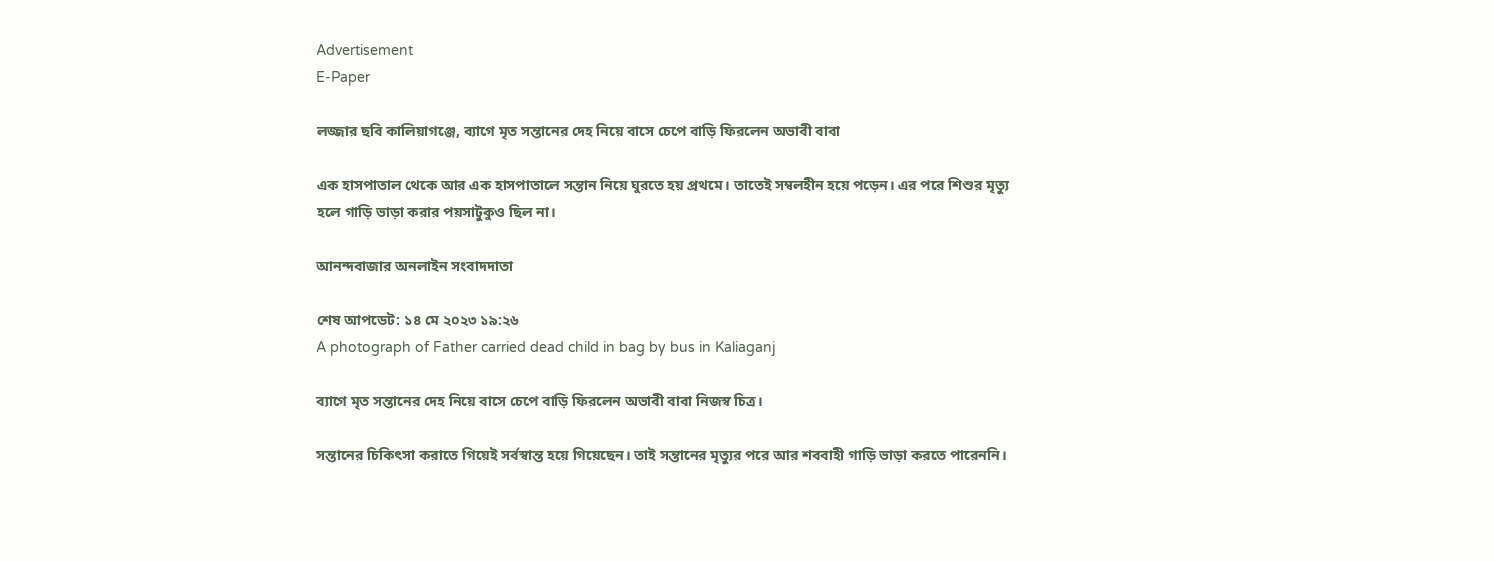Advertisement
E-Paper

লজ্জার ছবি কালিয়াগঞ্জে, ব্যাগে মৃত সন্তানের দেহ নিয়ে বাসে চেপে বাড়ি ফিরলেন অভাবী বাবা

এক হাসপাতাল থেকে আর এক হাসপাতালে সন্তান নিয়ে ঘুরতে হয় প্রথমে। তাতেই সম্বলহীন হয়ে পড়েন। এর পরে শিশুর মৃত্যু হলে গাড়ি ভাড়া করার পয়সাটুকুও ছিল না।

আনন্দবাজার অনলাইন সংবাদদাতা

শেষ আপডেট: ১৪ মে ২০২৩ ১৯:২৬
A photograph of Father carried dead child in bag by bus in Kaliaganj

ব্যাগে মৃত সন্তানের দেহ নিয়ে বাসে চেপে বাড়ি ফিরলেন অভাবী বাবা নিজস্ব চিত্র।

সন্তানের চিকিৎসা করাতে গিয়েই সর্বস্বান্ত হয়ে গিয়েছেন। তাই সন্তানের মৃত্যুর পরে আর শববাহী গাড়ি ভাড়া করতে পারেননি।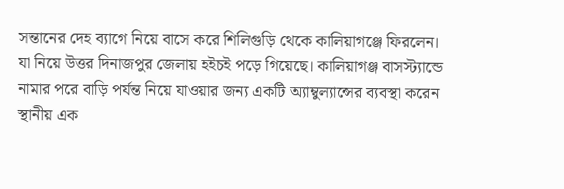সন্তানের দেহ ব্যাগে নিয়ে বাসে করে শিলিগুড়ি থেকে কালিয়াগঞ্জে ফিরলেন। যা নিয়ে উত্তর দিনাজপুর জেলায় হইচই পড়ে গিয়েছে। কালিয়াগঞ্জ বাসস্ট্যান্ডে নামার পরে বাড়ি পর্যন্ত নিয়ে যাওয়ার জন্য একটি অ্যাম্বুল্যান্সের ব্যবস্থা করেন স্থানীয় এক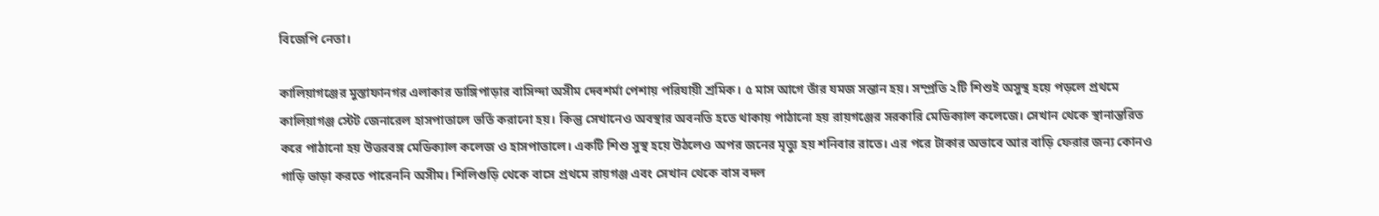বিজেপি নেতা।

কালিয়াগঞ্জের মুস্তাফানগর এলাকার ডাঙ্গিপাড়ার বাসিন্দা অসীম দেবশর্মা পেশায় পরিযায়ী শ্রমিক। ৫ মাস আগে তাঁর যমজ সন্তান হয়। সম্প্রতি ২টি শিশুই অসুস্থ হয়ে পড়লে প্রথমে কালিয়াগঞ্জ স্টেট জেনারেল হাসপাতালে ভর্তি করানো হয়। কিন্তু সেখানেও অবস্থার অবনতি হতে থাকায় পাঠানো হয় রায়গঞ্জের সরকারি মেডিক্যাল কলেজে। সেখান থেকে স্থানান্তরিত করে পাঠানো হয় উত্তরবঙ্গ মেডিক্যাল কলেজ ও হাসপাতালে। একটি শিশু সুস্থ হয়ে উঠলেও অপর জনের মৃত্যু হয় শনিবার রাতে। এর পরে টাকার অভাবে আর বাড়ি ফেরার জন্য কোনও গাড়ি ভাড়া করতে পারেননি অসীম। শিলিগুড়ি থেকে বাসে প্রথমে রায়গঞ্জ এবং সেখান থেকে বাস বদল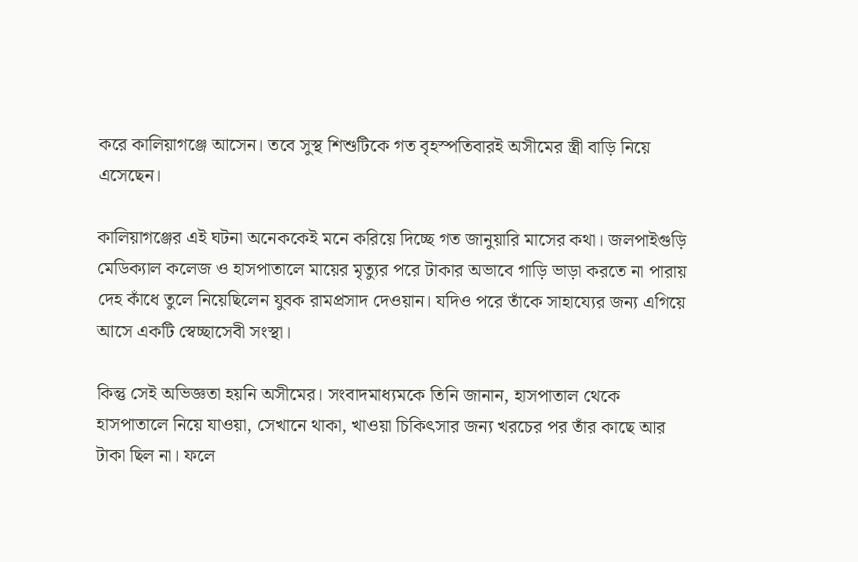করে কালিয়াগঞ্জে আসেন। তবে সুস্থ শিশুটিকে গত বৃহস্পতিবারই অসীমের স্ত্রী বাড়ি নিয়ে এসেছেন।

কালিয়াগঞ্জের এই ঘটনা অনেককেই মনে করিয়ে দিচ্ছে গত জানুয়ারি মাসের কথা। জলপাইগুড়ি মেডিক্যাল কলেজ ও হাসপাতালে মায়ের মৃত্যুর পরে টাকার অভাবে গাড়ি ভাড়া করতে না পারায় দেহ কাঁধে তুলে নিয়েছিলেন যুবক রামপ্রসাদ দেওয়ান। যদিও পরে তাঁকে সাহায্যের জন্য এগিয়ে আসে একটি স্বেচ্ছাসেবী সংস্থা।

কিন্তু সেই অভিজ্ঞতা হয়নি অসীমের। সংবাদমাধ্যমকে তিনি জানান, হাসপাতাল থেকে হাসপাতালে নিয়ে যাওয়া, সেখানে থাকা, খাওয়া চিকিৎসার জন্য খরচের পর তাঁর কাছে আর টাকা ছিল না। ফলে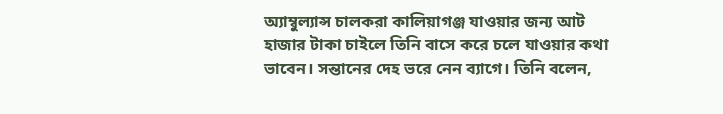অ্যাম্বুল্যান্স চালকরা কালিয়াগঞ্জ যাওয়ার জন্য আট হাজার টাকা চাইলে তিনি বাসে করে চলে যাওয়ার কথা ভাবেন। সন্তানের দেহ ভরে নেন ব্যাগে। তিনি বলেন,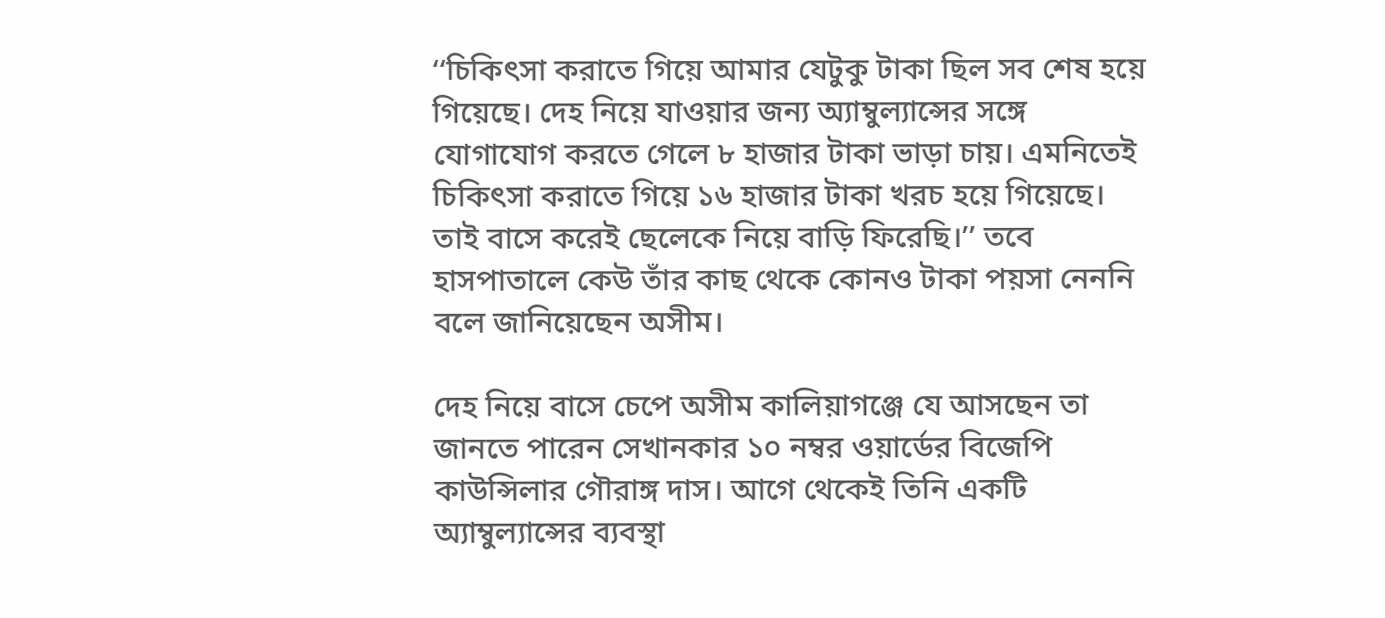‘‘চিকিৎসা করাতে গিয়ে আমার যেটুকু টাকা ছিল সব শেষ হয়ে গিয়েছে। দেহ নিয়ে যাওয়ার জন্য অ্যাম্বুল্যান্সের সঙ্গে যোগাযোগ করতে গেলে ৮ হাজার টাকা ভাড়া চায়। এমনিতেই চিকিৎসা করাতে গিয়ে ১৬ হাজার টাকা খরচ হয়ে গিয়েছে। তাই বাসে করেই ছেলেকে নিয়ে বাড়ি ফিরেছি।’’ তবে হাসপাতালে কেউ তাঁর কাছ থেকে কোনও টাকা পয়সা নেননি বলে জানিয়েছেন অসীম।

দেহ নিয়ে বাসে চেপে অসীম কালিয়াগঞ্জে যে আসছেন তা জানতে পারেন সেখানকার ১০ নম্বর ওয়ার্ডের বিজেপি কাউন্সিলার গৌরাঙ্গ দাস। আগে থেকেই তিনি একটি অ্যাম্বুল্যান্সের ব্যবস্থা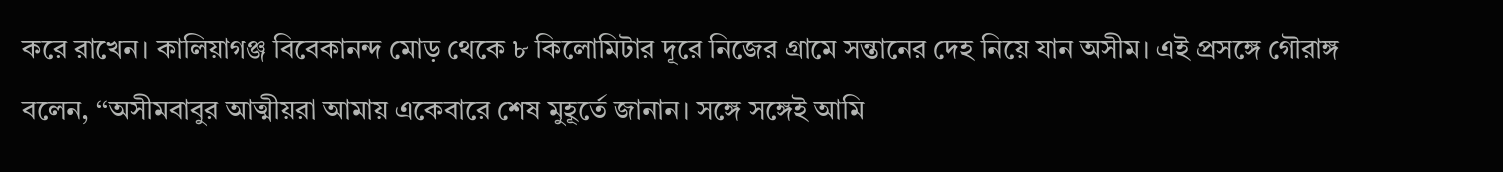করে রাখেন। কালিয়াগঞ্জ বিবেকানন্দ মোড় থেকে ৮ কিলোমিটার দূরে নিজের গ্রামে সন্তানের দেহ নিয়ে যান অসীম। এই প্রসঙ্গে গৌরাঙ্গ বলেন, ‘‘অসীমবাবুর আত্মীয়রা আমায় একেবারে শেষ মুহূর্তে জানান। সঙ্গে সঙ্গেই আমি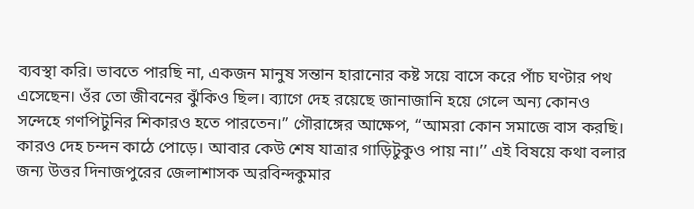ব্যবস্থা করি। ভাবতে পারছি না, একজন মানুষ সন্তান হারানোর কষ্ট সয়ে বাসে করে পাঁচ ঘণ্টার পথ এসেছেন। ওঁর তো জীবনের ঝুঁকিও ছিল। ব্যাগে দেহ রয়েছে জানাজানি হয়ে গেলে অন্য কোনও সন্দেহে গণপিটুনির শিকারও হতে পারতেন।’’ গৌরাঙ্গের আক্ষেপ, ‘‘আমরা কোন সমাজে বাস করছি। কারও দেহ চন্দন কাঠে পোড়ে। আবার কেউ শেষ যাত্রার গাড়িটুকুও পায় না।’’ এই বিষয়ে কথা বলার জন্য উত্তর দিনাজপুরের জেলাশাসক অরবিন্দকুমার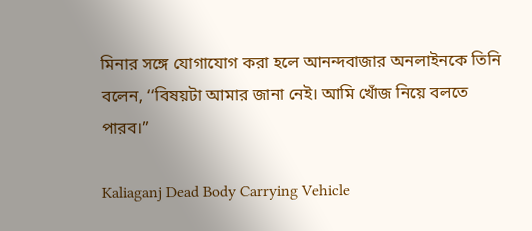মিনার সঙ্গে যোগাযোগ করা হলে আনন্দবাজার অনলাইনকে তিনি বলেন, ‘‘বিষয়টা আমার জানা নেই। আমি খোঁজ নিয়ে বলতে পারব।’’

Kaliaganj Dead Body Carrying Vehicle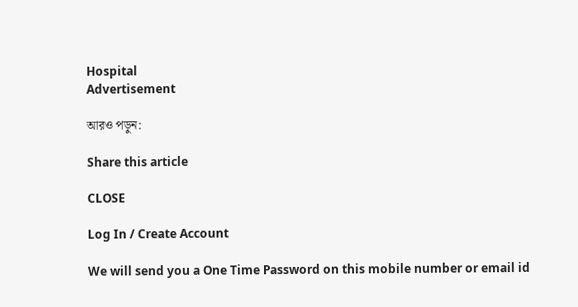Hospital
Advertisement

আরও পড়ুন:

Share this article

CLOSE

Log In / Create Account

We will send you a One Time Password on this mobile number or email id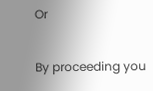Or

By proceeding you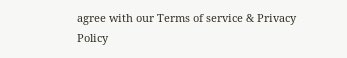agree with our Terms of service & Privacy Policy